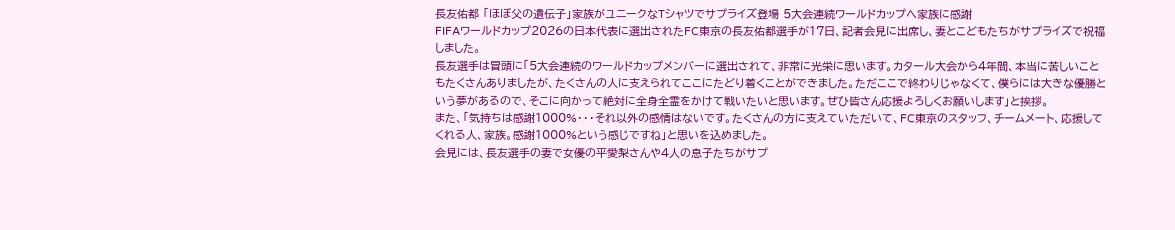長友佑都 「ほぼ父の遺伝子」家族がユニークなTシャツでサプライズ登場 5大会連続ワールドカップへ家族に感謝
FIFAワールドカップ2026の日本代表に選出されたFC東京の長友佑都選手が17日、記者会見に出席し、妻とこどもたちがサプライズで祝福しました。
長友選手は冒頭に「5大会連続のワールドカップメンバーに選出されて、非常に光栄に思います。カタール大会から4年間、本当に苦しいこともたくさんありましたが、たくさんの人に支えられてここにたどり着くことができました。ただここで終わりじゃなくて、僕らには大きな優勝という夢があるので、そこに向かって絶対に全身全霊をかけて戦いたいと思います。ぜひ皆さん応援よろしくお願いします」と挨拶。
また、「気持ちは感謝1000%・・・それ以外の感情はないです。たくさんの方に支えていただいて、FC東京のスタッフ、チームメート、応援してくれる人、家族。感謝1000%という感じですね」と思いを込めました。
会見には、長友選手の妻で女優の平愛梨さんや4人の息子たちがサプ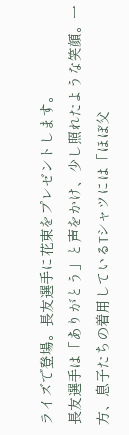ライズで登場。長友選手に花束をプレゼントします。
長友選手は「ありがとう」と声をかけ、少し照れたような笑顔。一方、息子たちの着用しているTシャツには「ほぼ父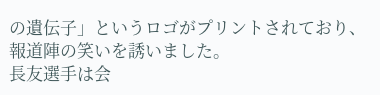の遺伝子」というロゴがプリントされており、報道陣の笑いを誘いました。
長友選手は会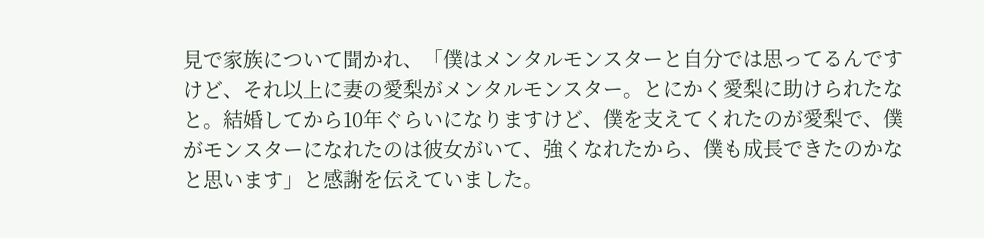見で家族について聞かれ、「僕はメンタルモンスターと自分では思ってるんですけど、それ以上に妻の愛梨がメンタルモンスター。とにかく愛梨に助けられたなと。結婚してから10年ぐらいになりますけど、僕を支えてくれたのが愛梨で、僕がモンスターになれたのは彼女がいて、強くなれたから、僕も成長できたのかなと思います」と感謝を伝えていました。